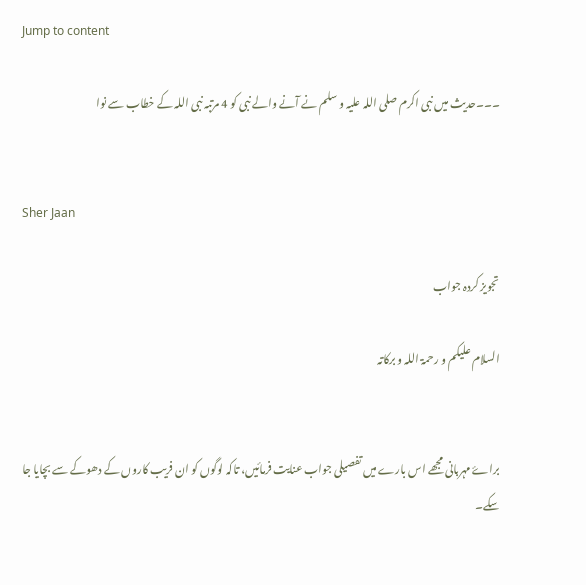Jump to content

۔۔۔حدیث میں نبی اکرم صلی اللہ علیہ و سلم نے آنے والے نبی کو 4 مرتبہ نبی اللہ کے خطاب سے نوا


Sher Jaan

تجویز کردہ جواب

السلام علیکم و رحمۃ اللہ و برکاتہ


براۓ مہربانی مجھے اس بارے میں تفصیلی جواب عنایت فرمائیں، تاکہ لوگوں کو ان فریب کاروں کے دھوکے سے بچایا جا سکے۔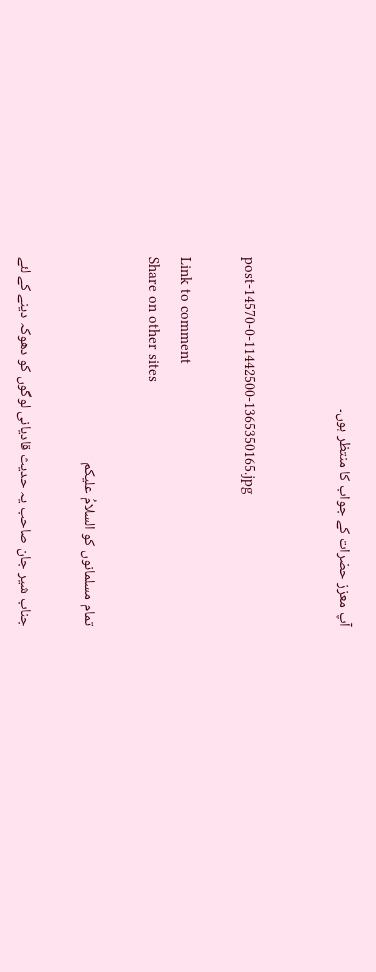آپ معزز حضرات کے جواب کا منتظر ہوں۔


post-14570-0-11442500-1365350165.jpg

Link to comment
Share on other sites

تمام مسلمانوں کو السلامُ علیکم

جناب شیر جان صاحب یہ حدیث قادیانی لوگوں کو دھوکہ دینے کے لئے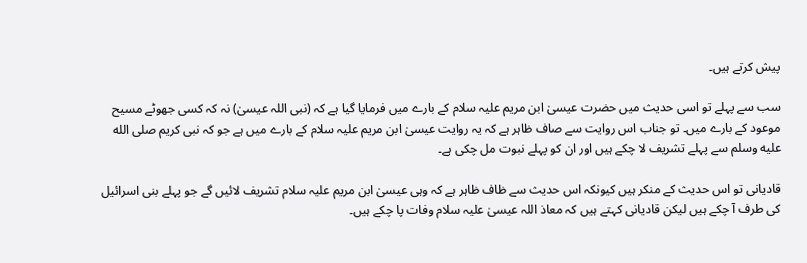پیش کرتے ہیں۔

سب سے پہلے تو اسی حدیث میں حضرت عیسیٰ ابن مریم علیہ سلام کے بارے میں فرمایا گیا ہے کہ (نبی اللہ عیسیٰ) نہ کہ کسی جھوٹے مسیح موعود کے بارے میں۔ تو جناب اس روایت سے صاف ظاہر ہے کہ یہ روایت عیسیٰ ابن مریم علیہ سلام کے بارے میں ہے جو کہ نبی کریم صلى الله عليه وسلم سے پہلے تشریف لا چکے ہیں اور ان کو پہلے نبوت مل چکی ہے۔

قادیانی تو اس حدیث کے منکر ہیں کیونکہ اس حدیث سے ظاف ظاہر ہے کہ وہی عیسیٰ ابن مریم علیہ سلام تشریف لائیں گے جو پہلے بنی اسرائیل کی طرف آ چکے ہیں لیکن قادیانی کہتے ہیں کہ معاذ اللہ عیسیٰ علیہ سلام وفات پا چکے ہیں۔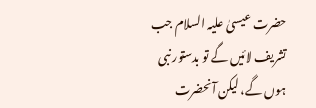حضرت عیسیٰ علیہ السلام جب تشریف لائیں گے تو بدستور نبی ہوں گے، لیکن آنحضرت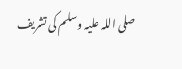صلی اللہ علیہ وسلم کی تشریف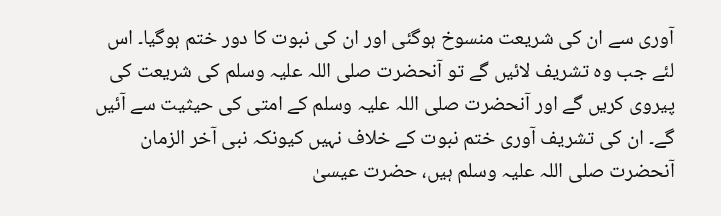آوری سے ان کی شریعت منسوخ ہوگئی اور ان کی نبوت کا دور ختم ہوگیا۔ اس لئے جب وہ تشریف لائیں گے تو آنحضرت صلی اللہ علیہ وسلم کی شریعت کی پیروی کریں گے اور آنحضرت صلی اللہ علیہ وسلم کے امتی کی حیثیت سے آئیں گے۔ ان کی تشریف آوری ختم نبوت کے خلاف نہیں کیونکہ نبی آخر الزمان آنحضرت صلی اللہ علیہ وسلم ہیں، حضرت عیسیٰ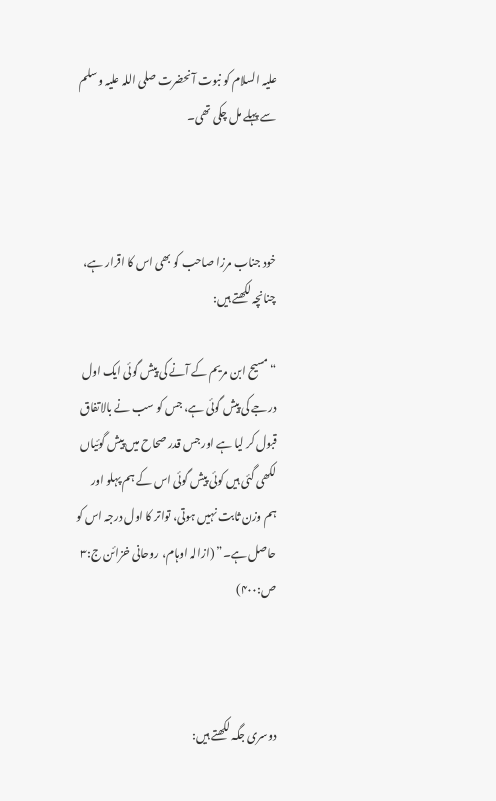علیہ السلام کو نبوت آنحضرت صلی اللہ علیہ وسلم سے پہلے مل چکی تھی۔



خود جناب مرزا صاحب کو بھی اس کا اقرار ہے، چنانچہ لکھتے ہیں:

“مسیح ابن مریم کے آنے کی پیش گوئی ایک اول درجے کی پیش گوئی ہے، جس کو سب نے بالاتفاق قبول کر لیا ہے اور جس قدر صحاح میں پیش گوئیاں لکھی گئی ہیں کوئی پیش گوئی اس کے ہم پہلو اور ہم وزن ثابت نہیں ہوتی، تواتر کا اول درجہ اس کو حاصل ہے۔” (ازالہ اوہام، روحانی خزائن ج:۳ ص:۴۰۰)



دوسری جگہ لکھتے ہیں: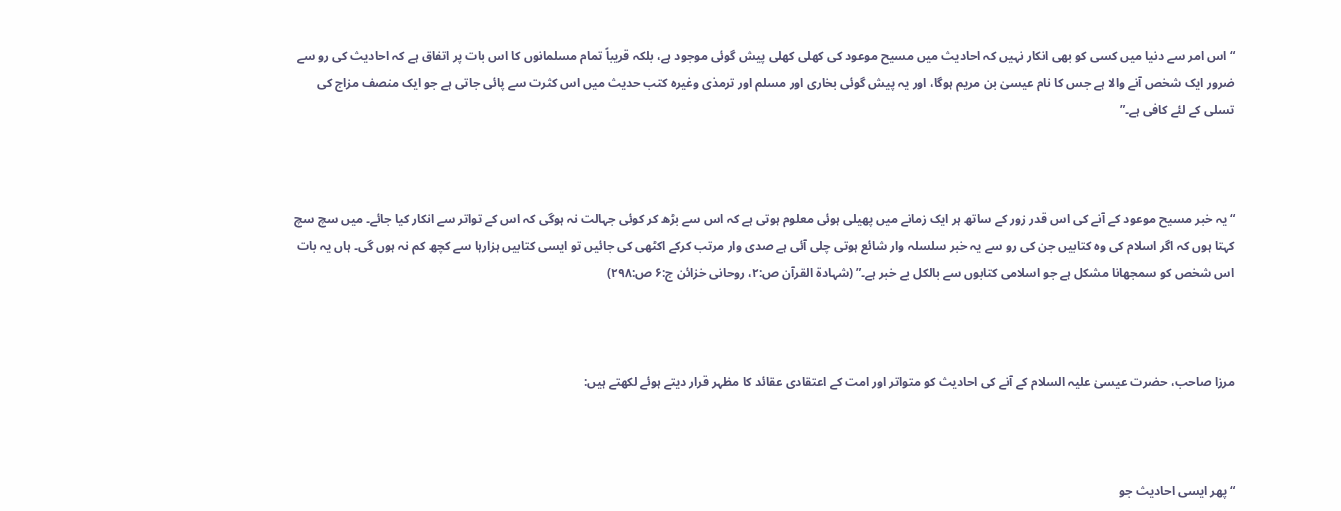“اس امر سے دنیا میں کسی کو بھی انکار نہیں کہ احادیث میں مسیح موعود کی کھلی کھلی پیش گوئی موجود ہے، بلکہ قریباً تمام مسلمانوں کا اس بات پر اتفاق ہے کہ احادیث کی رو سے ضرور ایک شخص آنے والا ہے جس کا نام عیسیٰ بن مریم ہوگا، اور یہ پیش گوئی بخاری اور مسلم اور ترمذی وغیرہ کتب حدیث میں اس کثرت سے پائی جاتی ہے جو ایک منصف مزاج کی تسلی کے لئے کافی ہے۔”



“یہ خبر مسیح موعود کے آنے کی اس قدر زور کے ساتھ ہر ایک زمانے میں پھیلی ہوئی معلوم ہوتی ہے کہ اس سے بڑھ کر کوئی جہالت نہ ہوگی کہ اس کے تواتر سے انکار کیا جائے۔ میں سچ سچ کہتا ہوں کہ اگر اسلام کی وہ کتابیں جن کی رو سے یہ خبر سلسلہ وار شائع ہوتی چلی آئی ہے صدی وار مرتب کرکے اکٹھی کی جائیں تو ایسی کتابیں ہزارہا سے کچھ کم نہ ہوں گی۔ ہاں یہ بات اس شخص کو سمجھانا مشکل ہے جو اسلامی کتابوں سے بالکل بے خبر ہے۔” (شہادة القرآن ص:۲، روحانی خزائن ج:۶ ص:۲۹۸)



مرزا صاحب، حضرت عیسیٰ علیہ السلام کے آنے کی احادیث کو متواتر اور امت کے اعتقادی عقائد کا مظہر قرار دیتے ہوئے لکھتے ہیں:



“پھر ایسی احادیث جو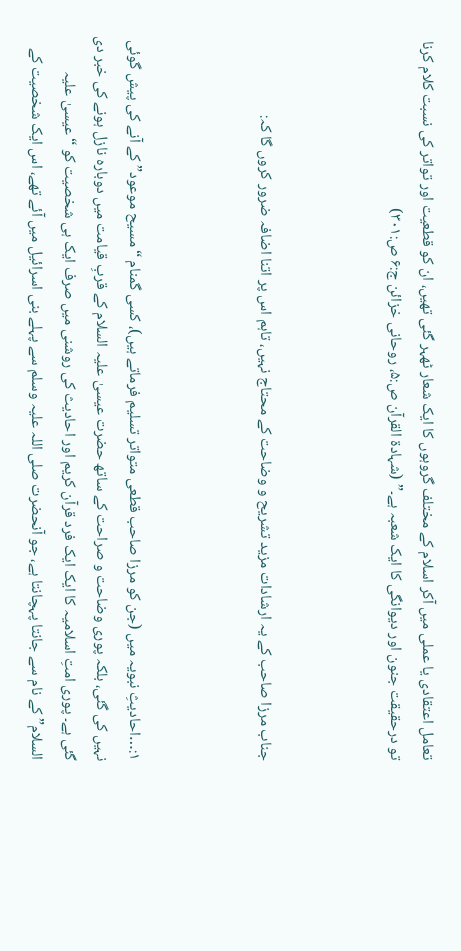تعامل اعتقادی یا عملی میں آکر اسلام کے مختلف گروہوں کا ایک شعار ٹھہر گئی تھیں، ان کو قطعیت اور تواتر کی نسبت کلام کرنا تو درحقیقت جنون اور دیوانگی کا ایک شعبہ ہے۔” (شہادة القرآن ص:۵، روحانی خزائن ج:۶ ص:۳۰۱)



جناب مرزا صاحب کے یہ ارشادات مزید تشریح و وضاحت کے محتاج نہیں، تاہم اس پر اتنا اضافہ ضرور کروں گا کہ:



۱:…احادیثِ نبویہ میں (جن کو مرزا صاحب قطعی متواتر تسلیم فرماتے ہیں)، کسی گمنام “مسیح موعود” کے آنے کی پیش گوئی نہیں کی گئی، بلکہ پوری وضاحت و صراحت کے ساتھ حضرت عیسیٰ علیہ السلام کے قربِ قیامت میں دوبارہ نازل ہونے کی خبر دی گئی ہے۔ پوری امتِ اسلامیہ کا ایک ایک فرد قرآن کریم اور احادیث کی روشنی میں صرف ایک ہی شخصیت کو “عیسیٰ علیہ السلام” کے نام سے جانتا پہچانتا ہے، جو آنحضرت صلی اللہ علیہ وسلم سے پہلے بنی اسرائیل میں آئے تھے، اس ایک شخصیت کے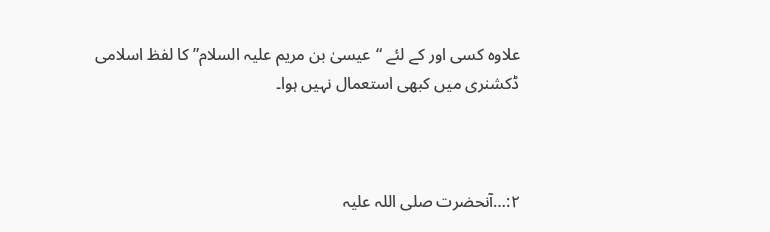علاوہ کسی اور کے لئے “عیسیٰ بن مریم علیہ السلام” کا لفظ اسلامی ڈکشنری میں کبھی استعمال نہیں ہوا۔



۲:…آنحضرت صلی اللہ علیہ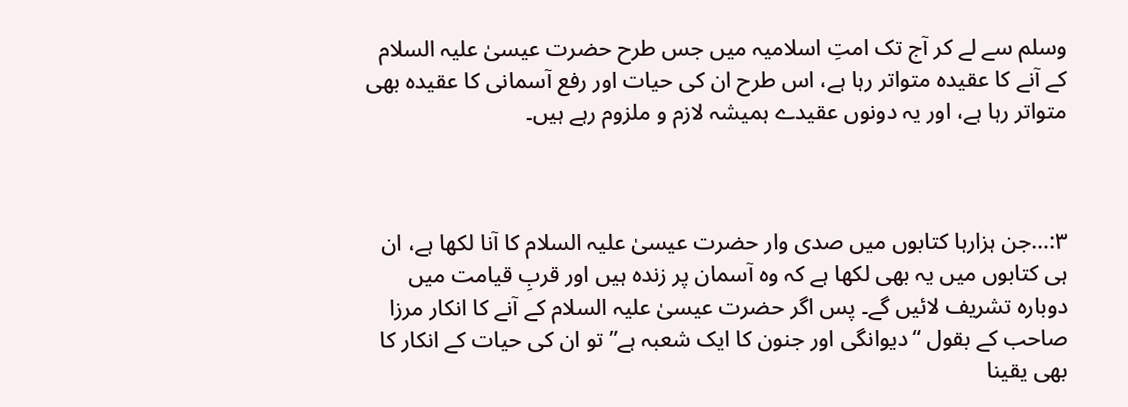وسلم سے لے کر آج تک امتِ اسلامیہ میں جس طرح حضرت عیسیٰ علیہ السلام کے آنے کا عقیدہ متواتر رہا ہے، اس طرح ان کی حیات اور رفع آسمانی کا عقیدہ بھی متواتر رہا ہے، اور یہ دونوں عقیدے ہمیشہ لازم و ملزوم رہے ہیں۔



۳:…جن ہزارہا کتابوں میں صدی وار حضرت عیسیٰ علیہ السلام کا آنا لکھا ہے، ان ہی کتابوں میں یہ بھی لکھا ہے کہ وہ آسمان پر زندہ ہیں اور قربِ قیامت میں دوبارہ تشریف لائیں گے۔ پس اگر حضرت عیسیٰ علیہ السلام کے آنے کا انکار مرزا صاحب کے بقول “دیوانگی اور جنون کا ایک شعبہ ہے” تو ان کی حیات کے انکار کا بھی یقینا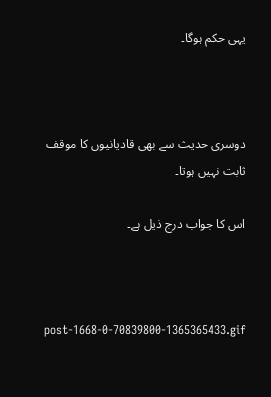یہی حکم ہوگا۔



دوسری حدیث سے بھی قادیانیوں کا موقف ثابت نہیں ہوتا۔

اس کا جواب درج ذیل ہے۔



post-1668-0-70839800-1365365433.gif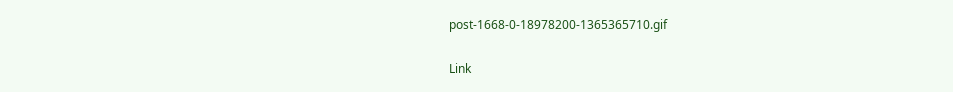post-1668-0-18978200-1365365710.gif

Link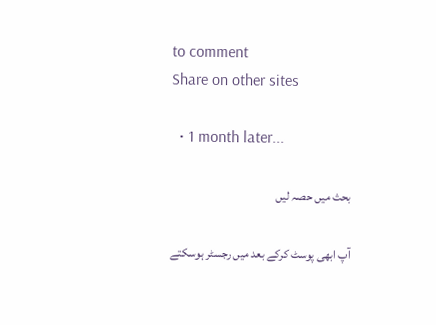to comment
Share on other sites

  • 1 month later...

بحث میں حصہ لیں

آپ ابھی پوسٹ کرکے بعد میں رجسٹر ہوسکتے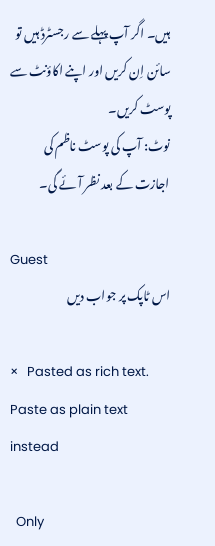ہیں۔ اگر آپ پہلے سے رجسٹرڈ ہیں تو سائن اِن کریں اور اپنے اکاؤنٹ سے پوسٹ کریں۔
نوٹ: آپ کی پوسٹ ناظم کی اجازت کے بعد نظر آئے گی۔

Guest
اس ٹاپک پر جواب دیں

×   Pasted as rich text.   Paste as plain text instead

  Only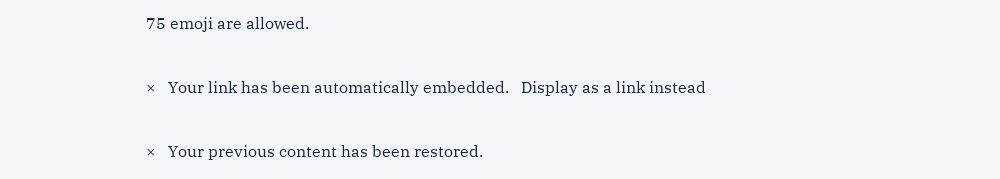75 emoji are allowed.

×   Your link has been automatically embedded.   Display as a link instead

×   Your previous content has been restored.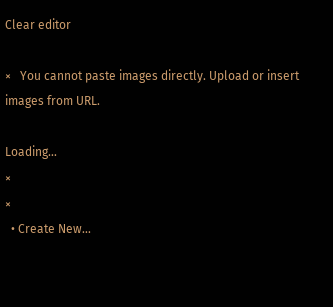Clear editor

×   You cannot paste images directly. Upload or insert images from URL.

Loading...
×
×
  • Create New...